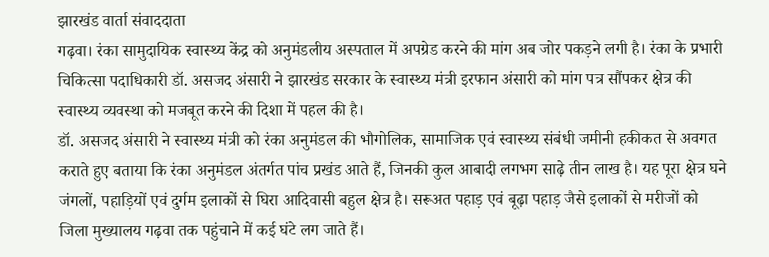झारखंड वार्ता संवाददाता
गढ़वा। रंका सामुदायिक स्वास्थ्य केंद्र को अनुमंडलीय अस्पताल में अपग्रेड करने की मांग अब जोर पकड़ने लगी है। रंका के प्रभारी चिकित्सा पदाधिकारी डॉ. असजद अंसारी ने झारखंड सरकार के स्वास्थ्य मंत्री इरफान अंसारी को मांग पत्र सौंपकर क्षेत्र की स्वास्थ्य व्यवस्था को मजबूत करने की दिशा में पहल की है।
डॉ. असजद अंसारी ने स्वास्थ्य मंत्री को रंका अनुमंडल की भौगोलिक, सामाजिक एवं स्वास्थ्य संबंधी जमीनी हकीकत से अवगत कराते हुए बताया कि रंका अनुमंडल अंतर्गत पांच प्रखंड आते हैं, जिनकी कुल आबादी लगभग साढ़े तीन लाख है। यह पूरा क्षेत्र घने जंगलों, पहाड़ियों एवं दुर्गम इलाकों से घिरा आदिवासी बहुल क्षेत्र है। सरूअत पहाड़ एवं बूढ़ा पहाड़ जैसे इलाकों से मरीजों को जिला मुख्यालय गढ़वा तक पहुंचाने में कई घंटे लग जाते हैं।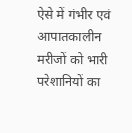ऐसे में गंभीर एवं आपातकालीन मरीजों को भारी परेशानियों का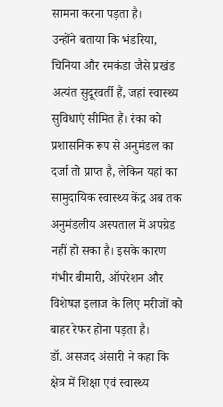सामना करना पड़ता है।
उन्होंने बताया कि भंडरिया, चिनिया और रमकंडा जैसे प्रखंड अत्यंत सुदूरवर्ती हैं, जहां स्वास्थ्य सुविधाएं सीमित हैं। रंका को प्रशासनिक रूप से अनुमंडल का दर्जा तो प्राप्त है, लेकिन यहां का सामुदायिक स्वास्थ्य केंद्र अब तक अनुमंडलीय अस्पताल में अपग्रेड नहीं हो सका है। इसके कारण गंभीर बीमारी, ऑपरेशन और विशेषज्ञ इलाज के लिए मरीजों को बाहर रेफर होना पड़ता है।
डॉ. असजद अंसारी ने कहा कि क्षेत्र में शिक्षा एवं स्वास्थ्य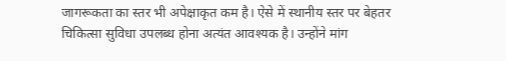जागरूकता का स्तर भी अपेक्षाकृत कम है। ऐसे में स्थानीय स्तर पर बेहतर चिकित्सा सुविधा उपलब्ध होना अत्यंत आवश्यक है। उन्होंने मांग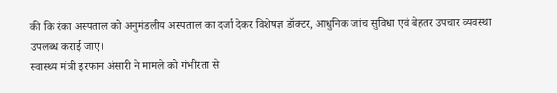की कि रंका अस्पताल को अनुमंडलीय अस्पताल का दर्जा देकर विशेषज्ञ डॉक्टर, आधुनिक जांच सुविधा एवं बेहतर उपचार व्यवस्था उपलब्ध कराई जाए।
स्वास्थ्य मंत्री इरफान अंसारी ने मामले को गंभीरता से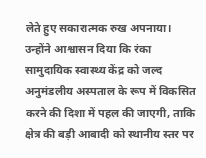लेते हुए सकारात्मक रुख अपनाया। उन्होंने आश्वासन दिया कि रंका सामुदायिक स्वास्थ्य केंद्र को जल्द अनुमंडलीय अस्पताल के रूप में विकसित करने की दिशा में पहल की जाएगी, ताकि क्षेत्र की बड़ी आबादी को स्थानीय स्तर पर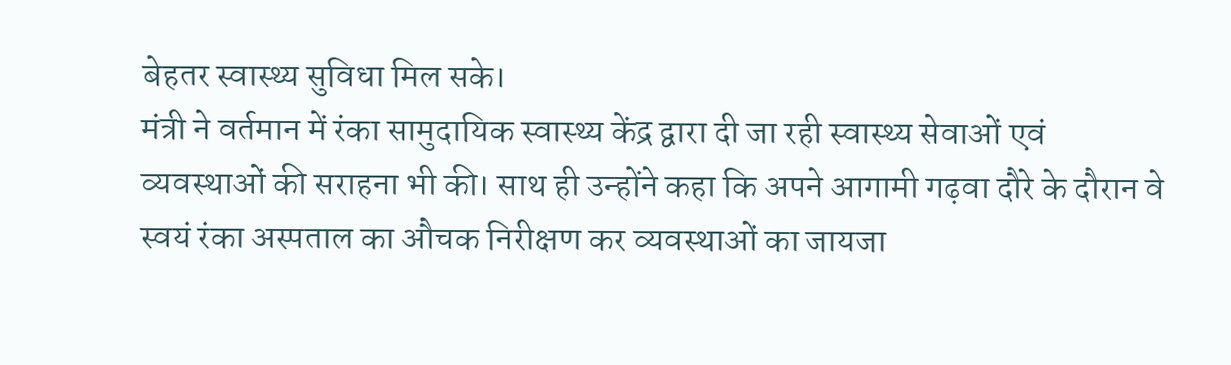बेहतर स्वास्थ्य सुविधा मिल सके।
मंत्री ने वर्तमान में रंका सामुदायिक स्वास्थ्य केंद्र द्वारा दी जा रही स्वास्थ्य सेवाओं एवं व्यवस्थाओं की सराहना भी की। साथ ही उन्होंने कहा कि अपने आगामी गढ़वा दौरे के दौरान वे स्वयं रंका अस्पताल का औचक निरीक्षण कर व्यवस्थाओं का जायजा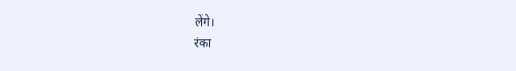लेंगे।
रंका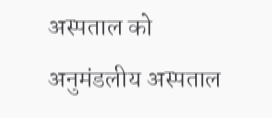अस्पताल को अनुमंडलीय अस्पताल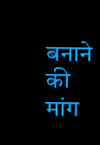बनाने की मांग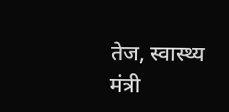तेज, स्वास्थ्य मंत्री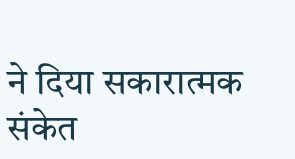ने दिया सकारात्मक संकेत